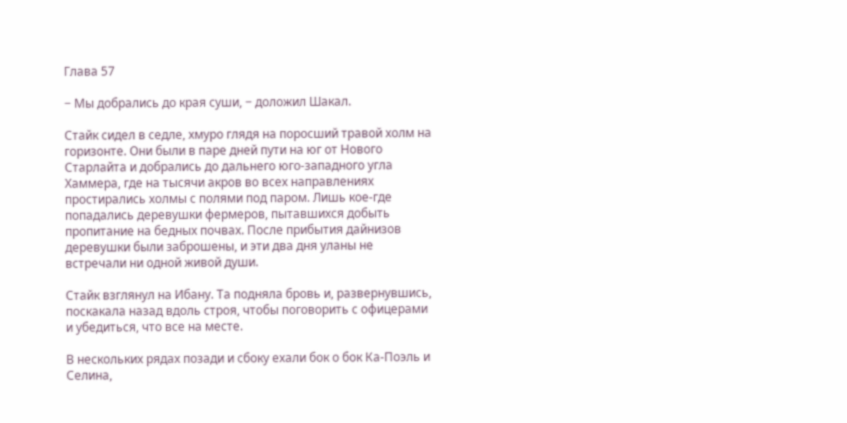Глава 57

− Мы добрались до края суши, − доложил Шакал.

Стайк сидел в седле, хмуро глядя на поросший травой холм на горизонте. Они были в паре дней пути на юг от Нового Старлайта и добрались до дальнего юго-западного угла Хаммера, где на тысячи акров во всех направлениях простирались холмы с полями под паром. Лишь кое-где попадались деревушки фермеров, пытавшихся добыть пропитание на бедных почвах. После прибытия дайнизов деревушки были заброшены, и эти два дня уланы не встречали ни одной живой души.

Стайк взглянул на Ибану. Та подняла бровь и, развернувшись, поскакала назад вдоль строя, чтобы поговорить с офицерами и убедиться, что все на месте.

В нескольких рядах позади и сбоку ехали бок о бок Ка-Поэль и Селина,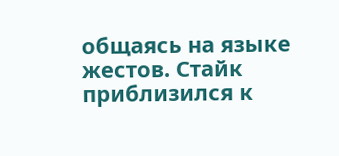общаясь на языке жестов. Стайк приблизился к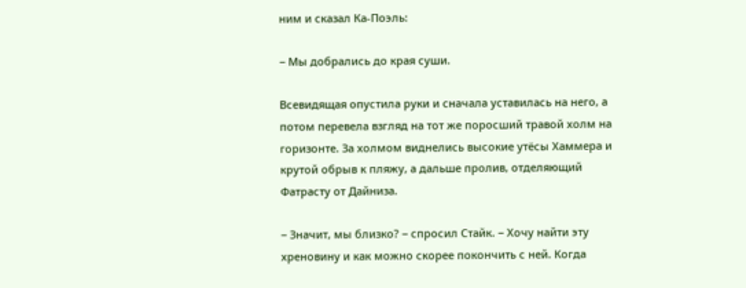ним и сказал Ка-Поэль:

− Мы добрались до края суши.

Всевидящая опустила руки и сначала уставилась на него, а потом перевела взгляд на тот же поросший травой холм на горизонте. За холмом виднелись высокие утёсы Хаммера и крутой обрыв к пляжу, а дальше пролив, отделяющий Фатрасту от Дайниза.

− Значит, мы близко? − спросил Стайк. − Хочу найти эту хреновину и как можно скорее покончить с ней. Когда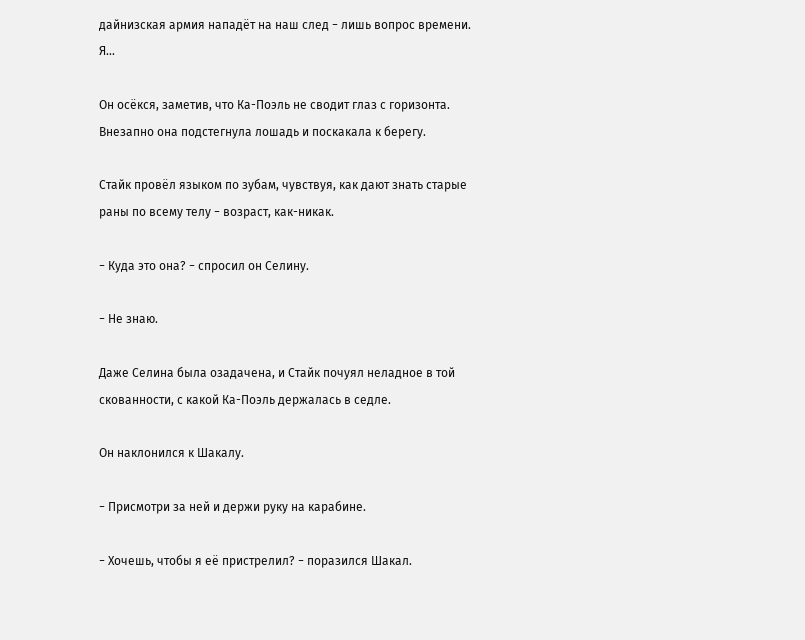дайнизская армия нападёт на наш след − лишь вопрос времени. Я...

Он осёкся, заметив, что Ка-Поэль не сводит глаз с горизонта. Внезапно она подстегнула лошадь и поскакала к берегу.

Стайк провёл языком по зубам, чувствуя, как дают знать старые раны по всему телу − возраст, как-никак.

− Куда это она? − спросил он Селину.

− Не знаю.

Даже Селина была озадачена, и Стайк почуял неладное в той скованности, с какой Ка-Поэль держалась в седле.

Он наклонился к Шакалу.

− Присмотри за ней и держи руку на карабине.

− Хочешь, чтобы я её пристрелил? − поразился Шакал.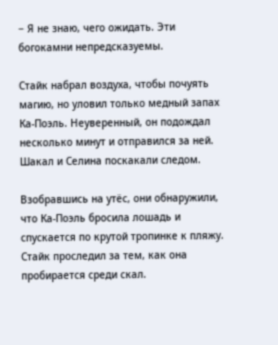− Я не знаю, чего ожидать. Эти богокамни непредсказуемы.

Стайк набрал воздуха, чтобы почуять магию, но уловил только медный запах Ка-Поэль. Неуверенный, он подождал несколько минут и отправился за ней. Шакал и Селина поскакали следом.

Взобравшись на утёс, они обнаружили, что Ка-Поэль бросила лошадь и спускается по крутой тропинке к пляжу. Стайк проследил за тем, как она пробирается среди скал.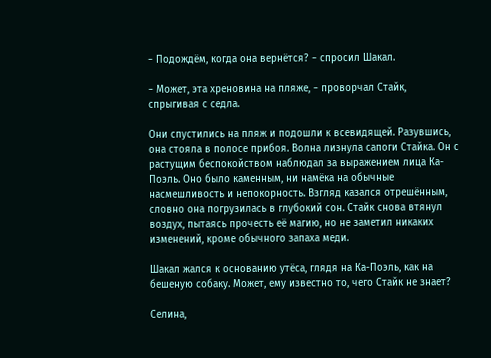− Подождём, когда она вернётся? − спросил Шакал.

− Может, эта хреновина на пляже, − проворчал Стайк, спрыгивая с седла.

Они спустились на пляж и подошли к всевидящей. Разувшись, она стояла в полосе прибоя. Волна лизнула сапоги Стайка. Он с растущим беспокойством наблюдал за выражением лица Ка-Поэль. Оно было каменным, ни намёка на обычные насмешливость и непокорность. Взгляд казался отрешённым, словно она погрузилась в глубокий сон. Стайк снова втянул воздух, пытаясь прочесть её магию, но не заметил никаких изменений, кроме обычного запаха меди.

Шакал жался к основанию утёса, глядя на Ка-Поэль, как на бешеную собаку. Может, ему известно то, чего Стайк не знает?

Селина,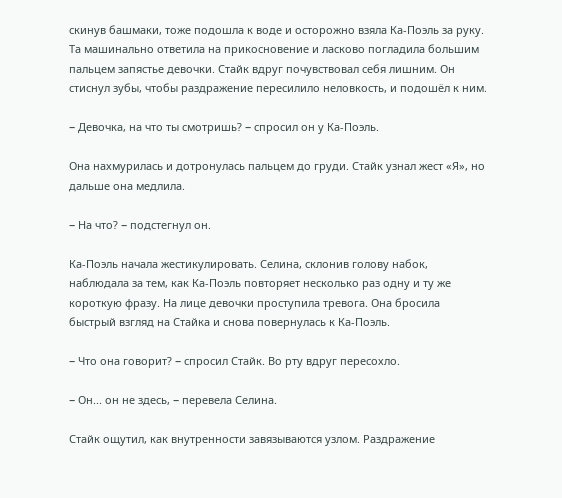скинув башмаки, тоже подошла к воде и осторожно взяла Ка-Поэль за руку. Та машинально ответила на прикосновение и ласково погладила большим пальцем запястье девочки. Стайк вдруг почувствовал себя лишним. Он стиснул зубы, чтобы раздражение пересилило неловкость, и подошёл к ним.

− Девочка, на что ты смотришь? − спросил он у Ка-Поэль.

Она нахмурилась и дотронулась пальцем до груди. Стайк узнал жест «Я», но дальше она медлила.

− На что? − подстегнул он.

Ка-Поэль начала жестикулировать. Селина, склонив голову набок, наблюдала за тем, как Ка-Поэль повторяет несколько раз одну и ту же короткую фразу. На лице девочки проступила тревога. Она бросила быстрый взгляд на Стайка и снова повернулась к Ка-Поэль.

− Что она говорит? − спросил Стайк. Во рту вдруг пересохло.

− Он... он не здесь, − перевела Селина.

Стайк ощутил, как внутренности завязываются узлом. Раздражение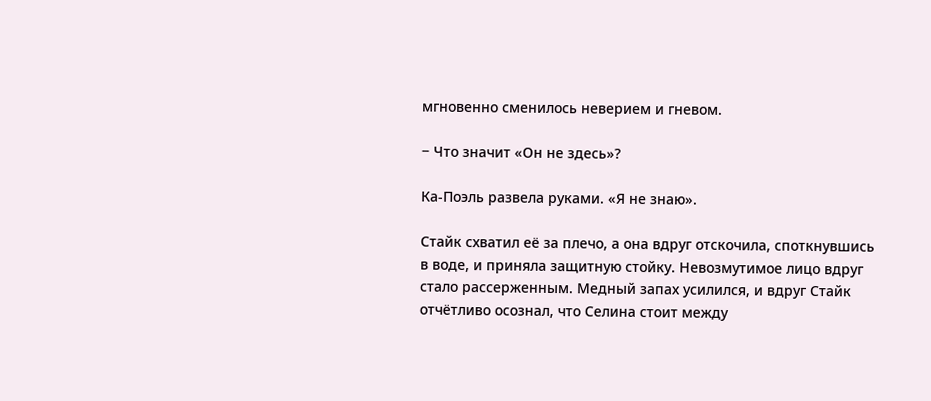мгновенно сменилось неверием и гневом.

− Что значит «Он не здесь»?

Ка-Поэль развела руками. «Я не знаю».

Стайк схватил её за плечо, а она вдруг отскочила, споткнувшись в воде, и приняла защитную стойку. Невозмутимое лицо вдруг стало рассерженным. Медный запах усилился, и вдруг Стайк отчётливо осознал, что Селина стоит между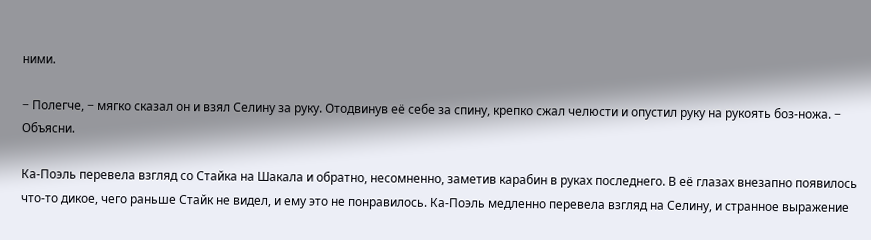ними.

− Полегче, − мягко сказал он и взял Селину за руку. Отодвинув её себе за спину, крепко сжал челюсти и опустил руку на рукоять боз-ножа. − Объясни.

Ка-Поэль перевела взгляд со Стайка на Шакала и обратно, несомненно, заметив карабин в руках последнего. В её глазах внезапно появилось что-то дикое, чего раньше Стайк не видел, и ему это не понравилось. Ка-Поэль медленно перевела взгляд на Селину, и странное выражение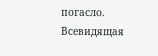погасло. Всевидящая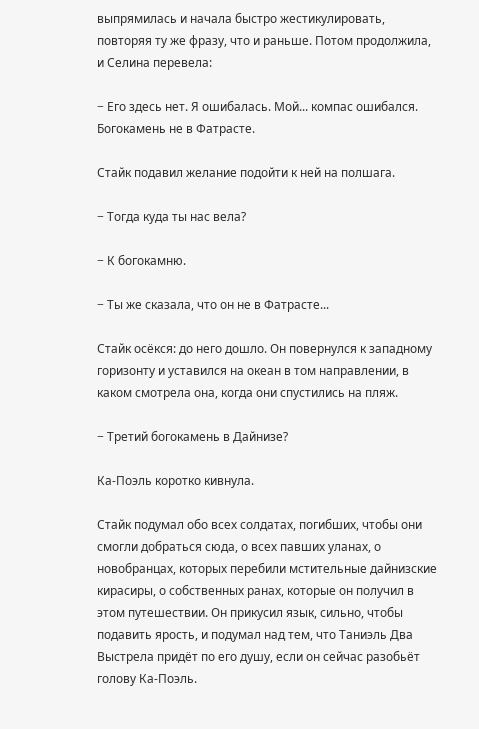выпрямилась и начала быстро жестикулировать, повторяя ту же фразу, что и раньше. Потом продолжила, и Селина перевела:

− Его здесь нет. Я ошибалась. Мой... компас ошибался. Богокамень не в Фатрасте.

Стайк подавил желание подойти к ней на полшага.

− Тогда куда ты нас вела?

− К богокамню.

− Ты же сказала, что он не в Фатрасте...

Стайк осёкся: до него дошло. Он повернулся к западному горизонту и уставился на океан в том направлении, в каком смотрела она, когда они спустились на пляж.

− Третий богокамень в Дайнизе?

Ка-Поэль коротко кивнула.

Стайк подумал обо всех солдатах, погибших, чтобы они смогли добраться сюда, о всех павших уланах, о новобранцах, которых перебили мстительные дайнизские кирасиры, о собственных ранах, которые он получил в этом путешествии. Он прикусил язык, сильно, чтобы подавить ярость, и подумал над тем, что Таниэль Два Выстрела придёт по его душу, если он сейчас разобьёт голову Ка-Поэль.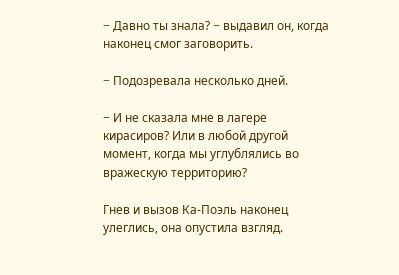− Давно ты знала? − выдавил он, когда наконец смог заговорить.

− Подозревала несколько дней.

− И не сказала мне в лагере кирасиров? Или в любой другой момент, когда мы углублялись во вражескую территорию?

Гнев и вызов Ка-Поэль наконец улеглись, она опустила взгляд.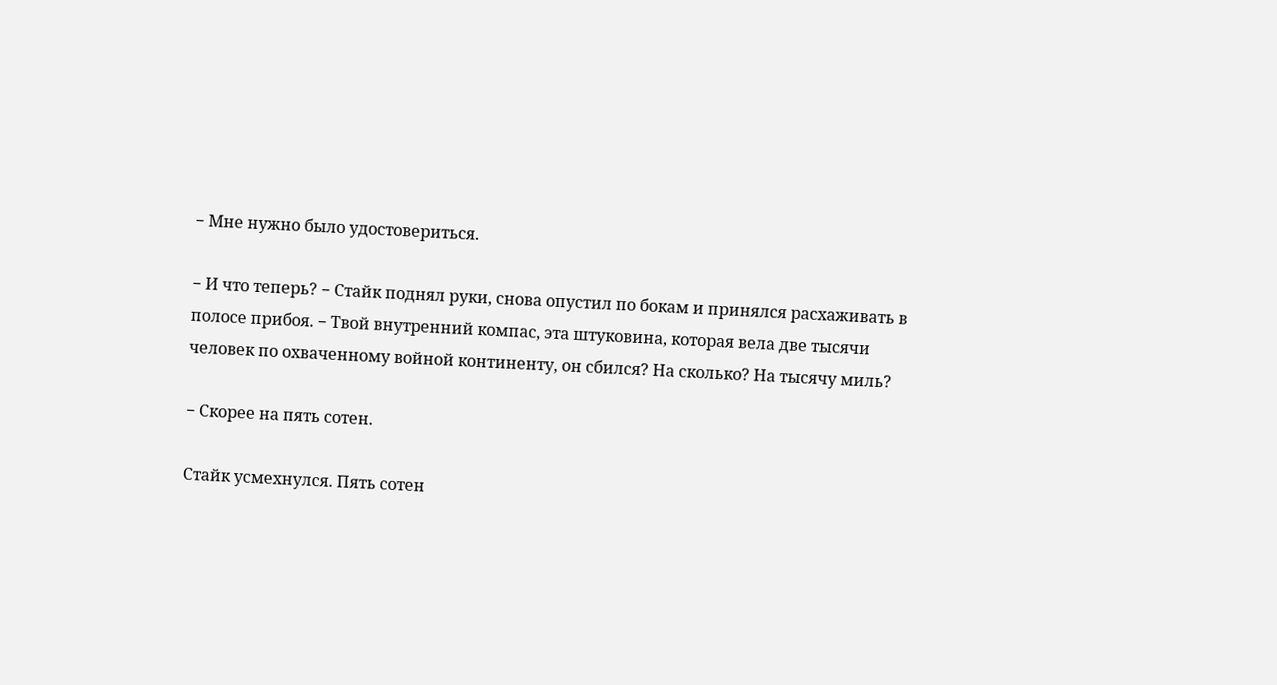− Мне нужно было удостовериться.

− И что теперь? − Стайк поднял руки, снова опустил по бокам и принялся расхаживать в полосе прибоя. − Твой внутренний компас, эта штуковина, которая вела две тысячи человек по охваченному войной континенту, он сбился? На сколько? На тысячу миль?

− Скорее на пять сотен.

Стайк усмехнулся. Пять сотен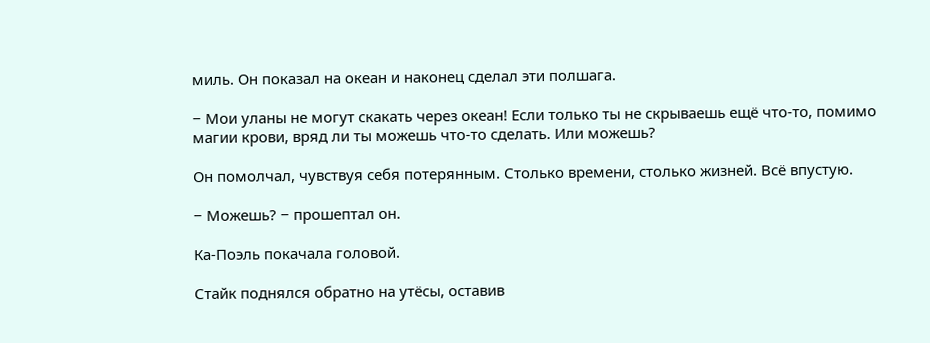миль. Он показал на океан и наконец сделал эти полшага.

− Мои уланы не могут скакать через океан! Если только ты не скрываешь ещё что-то, помимо магии крови, вряд ли ты можешь что-то сделать. Или можешь?

Он помолчал, чувствуя себя потерянным. Столько времени, столько жизней. Всё впустую.

− Можешь? − прошептал он.

Ка-Поэль покачала головой.

Стайк поднялся обратно на утёсы, оставив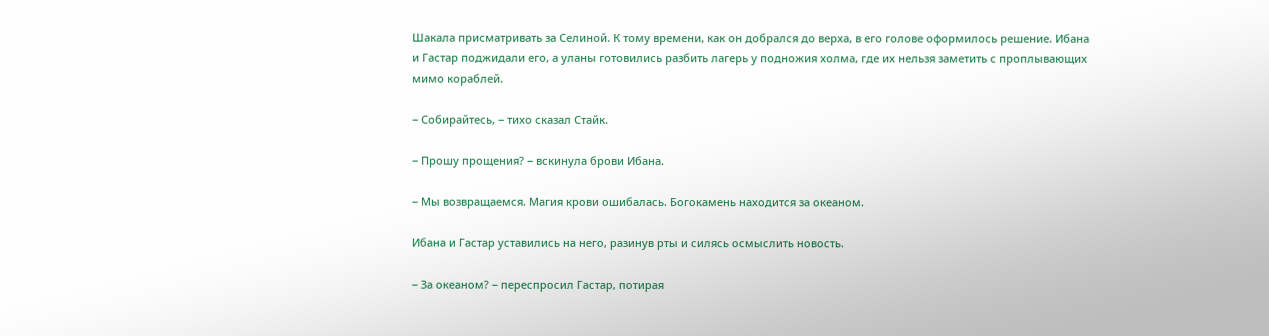Шакала присматривать за Селиной. К тому времени, как он добрался до верха, в его голове оформилось решение. Ибана и Гастар поджидали его, а уланы готовились разбить лагерь у подножия холма, где их нельзя заметить с проплывающих мимо кораблей.

− Собирайтесь, − тихо сказал Стайк.

− Прошу прощения? − вскинула брови Ибана.

− Мы возвращаемся. Магия крови ошибалась. Богокамень находится за океаном.

Ибана и Гастар уставились на него, разинув рты и силясь осмыслить новость.

− За океаном? − переспросил Гастар, потирая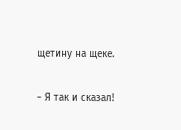щетину на щеке.

− Я так и сказал!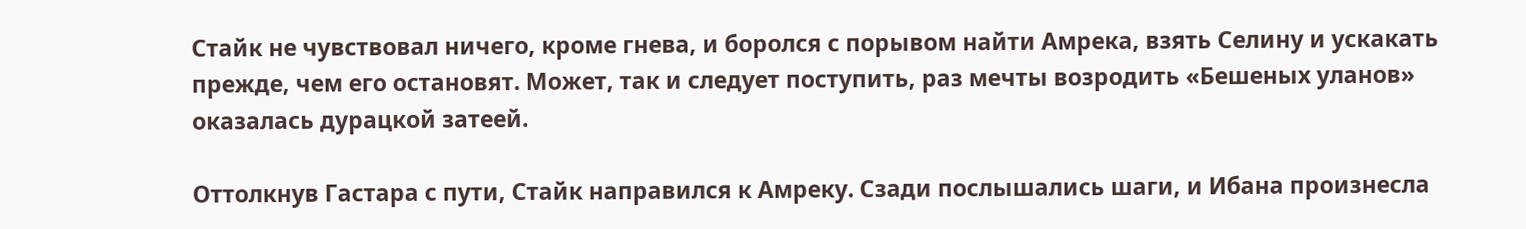Стайк не чувствовал ничего, кроме гнева, и боролся с порывом найти Амрека, взять Селину и ускакать прежде, чем его остановят. Может, так и следует поступить, раз мечты возродить «Бешеных уланов» оказалась дурацкой затеей.

Оттолкнув Гастара с пути, Стайк направился к Амреку. Сзади послышались шаги, и Ибана произнесла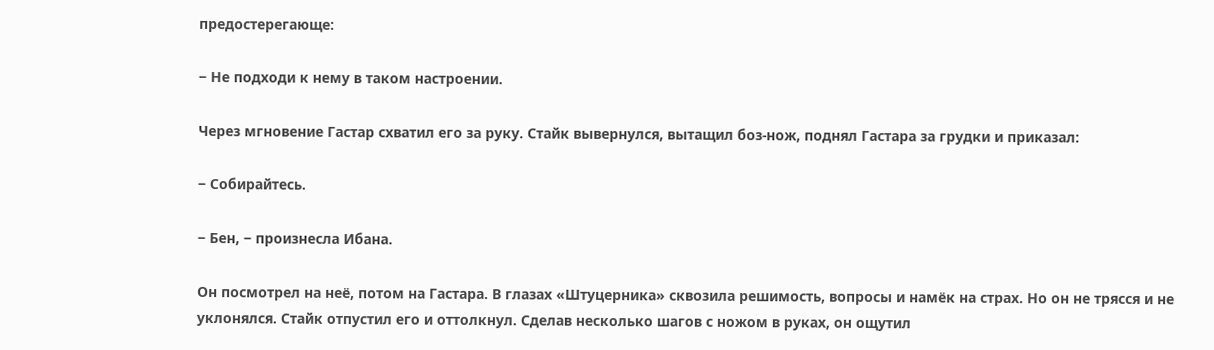предостерегающе:

− Не подходи к нему в таком настроении.

Через мгновение Гастар схватил его за руку. Стайк вывернулся, вытащил боз-нож, поднял Гастара за грудки и приказал:

− Собирайтесь.

− Бен, − произнесла Ибана.

Он посмотрел на неё, потом на Гастара. В глазах «Штуцерника» сквозила решимость, вопросы и намёк на страх. Но он не трясся и не уклонялся. Стайк отпустил его и оттолкнул. Сделав несколько шагов с ножом в руках, он ощутил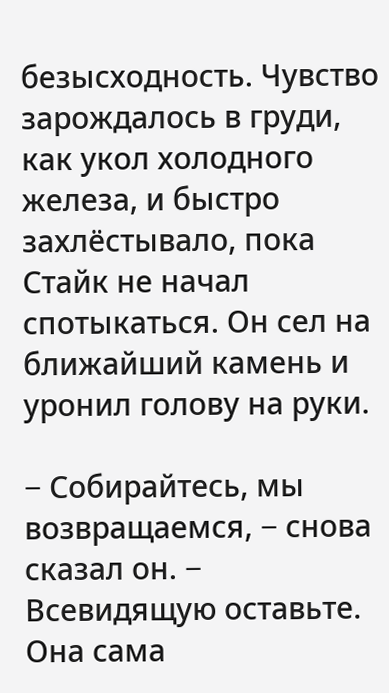безысходность. Чувство зарождалось в груди, как укол холодного железа, и быстро захлёстывало, пока Стайк не начал спотыкаться. Он сел на ближайший камень и уронил голову на руки.

− Собирайтесь, мы возвращаемся, − снова сказал он. − Всевидящую оставьте. Она сама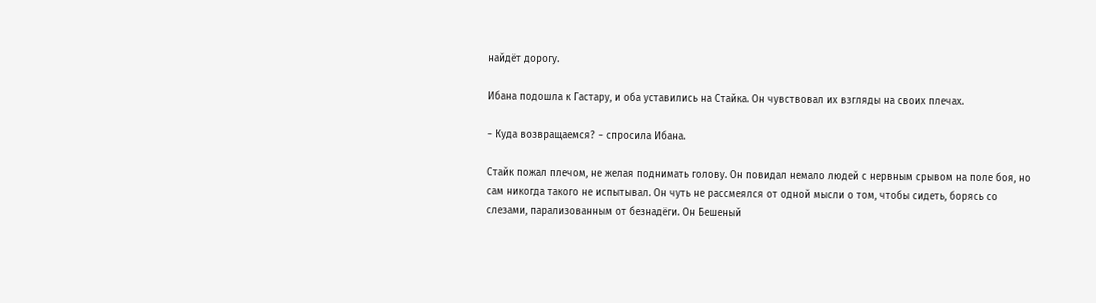найдёт дорогу.

Ибана подошла к Гастару, и оба уставились на Стайка. Он чувствовал их взгляды на своих плечах.

− Куда возвращаемся? − спросила Ибана.

Стайк пожал плечом, не желая поднимать голову. Он повидал немало людей с нервным срывом на поле боя, но сам никогда такого не испытывал. Он чуть не рассмеялся от одной мысли о том, чтобы сидеть, борясь со слезами, парализованным от безнадёги. Он Бешеный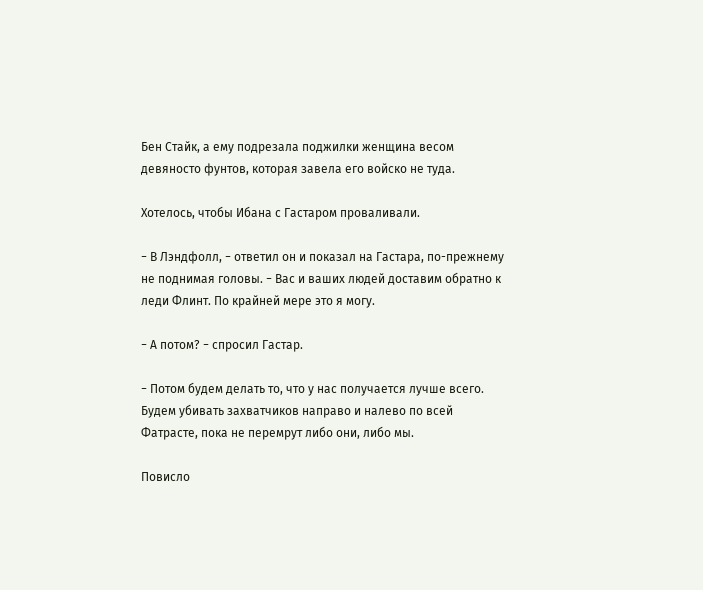Бен Стайк, а ему подрезала поджилки женщина весом девяносто фунтов, которая завела его войско не туда.

Хотелось, чтобы Ибана с Гастаром проваливали.

− В Лэндфолл, − ответил он и показал на Гастара, по-прежнему не поднимая головы. − Вас и ваших людей доставим обратно к леди Флинт. По крайней мере это я могу.

− А потом? − спросил Гастар.

− Потом будем делать то, что у нас получается лучше всего. Будем убивать захватчиков направо и налево по всей Фатрасте, пока не перемрут либо они, либо мы.

Повисло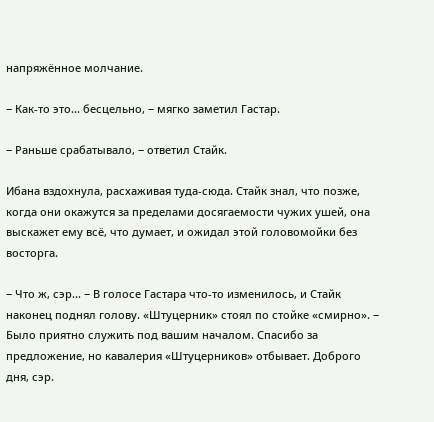напряжённое молчание.

− Как-то это... бесцельно, − мягко заметил Гастар.

− Раньше срабатывало, − ответил Стайк.

Ибана вздохнула, расхаживая туда-сюда. Стайк знал, что позже, когда они окажутся за пределами досягаемости чужих ушей, она выскажет ему всё, что думает, и ожидал этой головомойки без восторга.

− Что ж, сэр... − В голосе Гастара что-то изменилось, и Стайк наконец поднял голову. «Штуцерник» стоял по стойке «смирно». − Было приятно служить под вашим началом. Спасибо за предложение, но кавалерия «Штуцерников» отбывает. Доброго дня, сэр.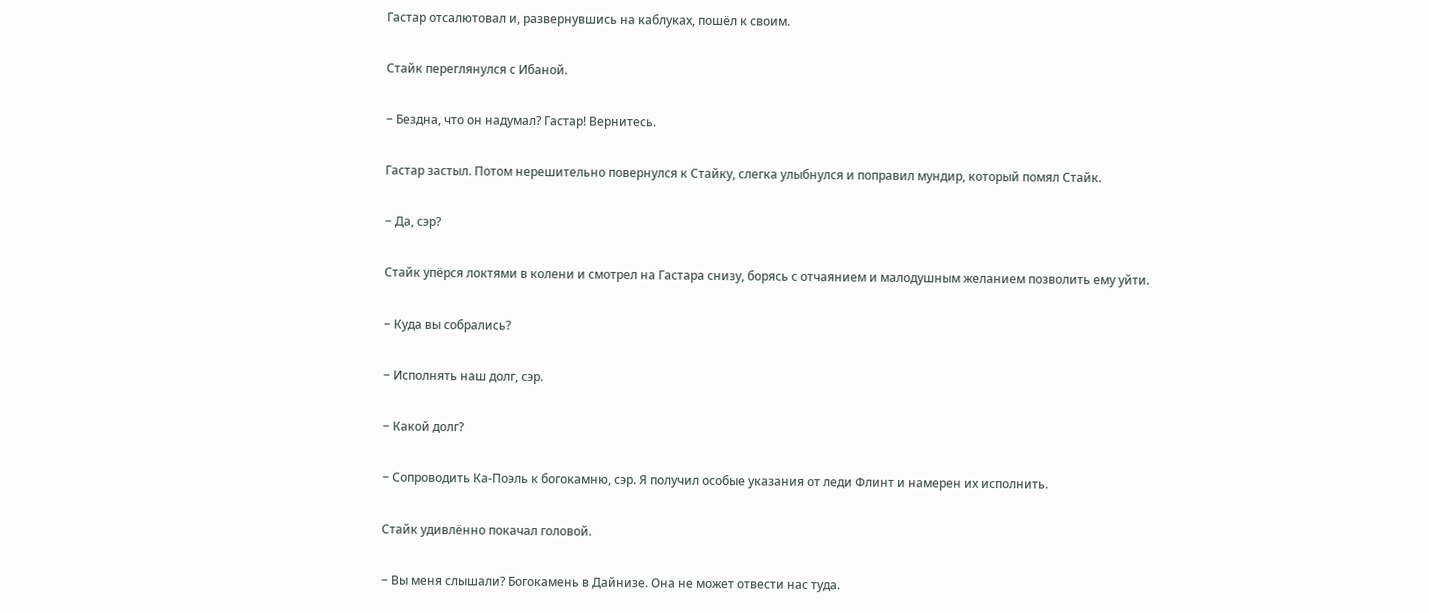Гастар отсалютовал и, развернувшись на каблуках, пошёл к своим.

Стайк переглянулся с Ибаной.

− Бездна, что он надумал? Гастар! Вернитесь.

Гастар застыл. Потом нерешительно повернулся к Стайку, слегка улыбнулся и поправил мундир, который помял Стайк.

− Да, сэр?

Стайк упёрся локтями в колени и смотрел на Гастара снизу, борясь с отчаянием и малодушным желанием позволить ему уйти.

− Куда вы собрались?

− Исполнять наш долг, сэр.

− Какой долг?

− Сопроводить Ка-Поэль к богокамню, сэр. Я получил особые указания от леди Флинт и намерен их исполнить.

Стайк удивлённо покачал головой.

− Вы меня слышали? Богокамень в Дайнизе. Она не может отвести нас туда.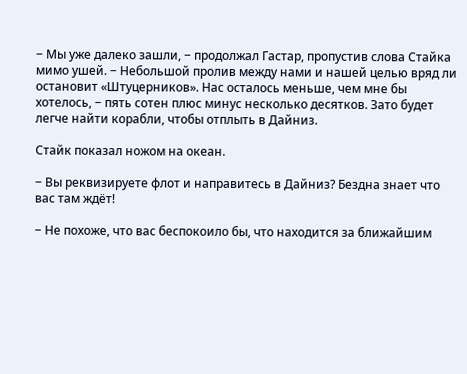− Мы уже далеко зашли, − продолжал Гастар, пропустив слова Стайка мимо ушей. − Небольшой пролив между нами и нашей целью вряд ли остановит «Штуцерников». Нас осталось меньше, чем мне бы хотелось, − пять сотен плюс минус несколько десятков. Зато будет легче найти корабли, чтобы отплыть в Дайниз.

Стайк показал ножом на океан.

− Вы реквизируете флот и направитесь в Дайниз? Бездна знает что вас там ждёт!

− Не похоже, что вас беспокоило бы, что находится за ближайшим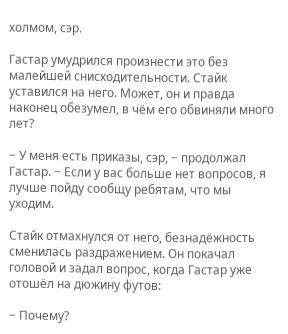холмом, сэр.

Гастар умудрился произнести это без малейшей снисходительности. Стайк уставился на него. Может, он и правда наконец обезумел, в чём его обвиняли много лет?

− У меня есть приказы, сэр, − продолжал Гастар. − Если у вас больше нет вопросов, я лучше пойду сообщу ребятам, что мы уходим.

Стайк отмахнулся от него, безнадёжность сменилась раздражением. Он покачал головой и задал вопрос, когда Гастар уже отошёл на дюжину футов:

− Почему?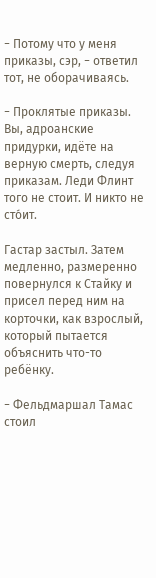− Потому что у меня приказы, сэр, − ответил тот, не оборачиваясь.

− Проклятые приказы. Вы, адроанские придурки, идёте на верную смерть, следуя приказам. Леди Флинт того не стоит. И никто не сто́ит.

Гастар застыл. Затем медленно, размеренно повернулся к Стайку и присел перед ним на корточки, как взрослый, который пытается объяснить что-то ребёнку.

− Фельдмаршал Тамас стоил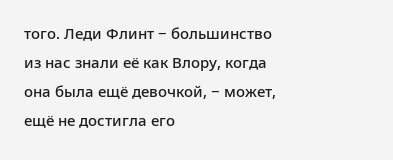того. Леди Флинт − большинство из нас знали её как Влору, когда она была ещё девочкой, − может, ещё не достигла его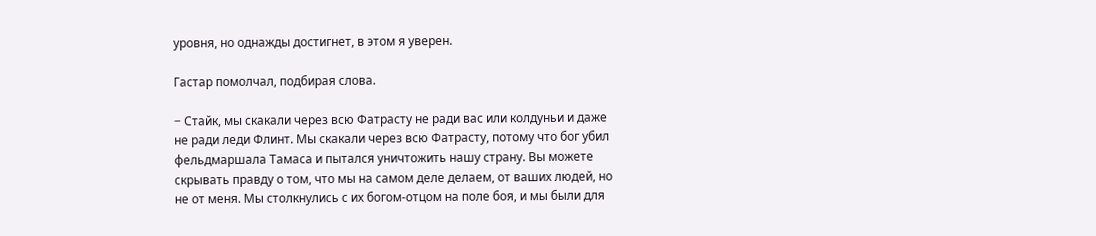уровня, но однажды достигнет, в этом я уверен.

Гастар помолчал, подбирая слова.

− Стайк, мы скакали через всю Фатрасту не ради вас или колдуньи и даже не ради леди Флинт. Мы скакали через всю Фатрасту, потому что бог убил фельдмаршала Тамаса и пытался уничтожить нашу страну. Вы можете скрывать правду о том, что мы на самом деле делаем, от ваших людей, но не от меня. Мы столкнулись с их богом-отцом на поле боя, и мы были для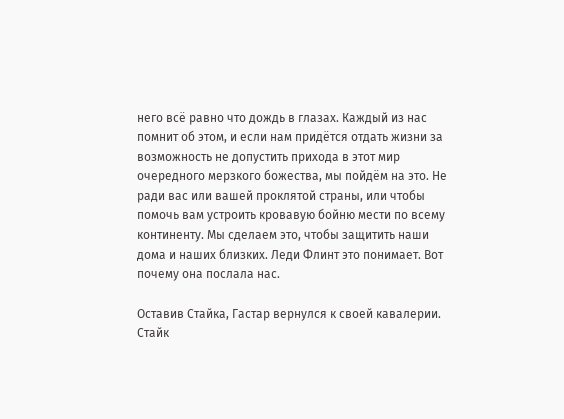него всё равно что дождь в глазах. Каждый из нас помнит об этом, и если нам придётся отдать жизни за возможность не допустить прихода в этот мир очередного мерзкого божества, мы пойдём на это. Не ради вас или вашей проклятой страны, или чтобы помочь вам устроить кровавую бойню мести по всему континенту. Мы сделаем это, чтобы защитить наши дома и наших близких. Леди Флинт это понимает. Вот почему она послала нас.

Оставив Стайка, Гастар вернулся к своей кавалерии. Стайк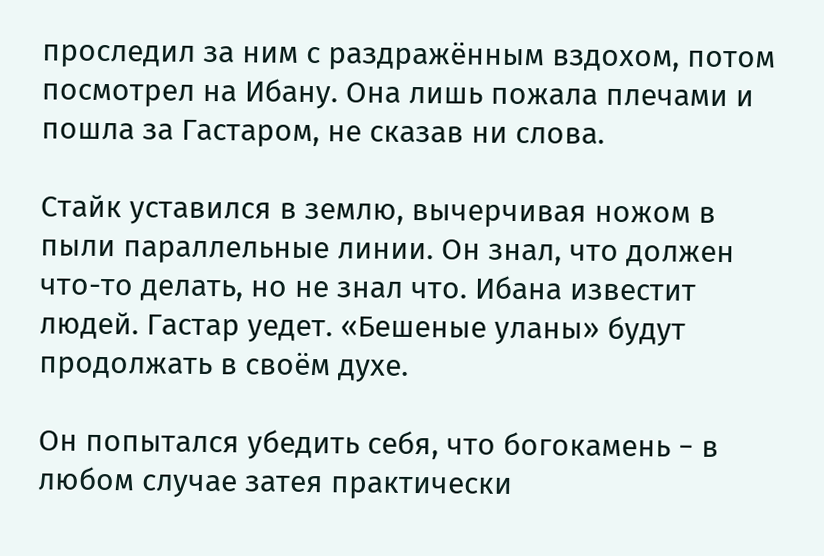проследил за ним с раздражённым вздохом, потом посмотрел на Ибану. Она лишь пожала плечами и пошла за Гастаром, не сказав ни слова.

Стайк уставился в землю, вычерчивая ножом в пыли параллельные линии. Он знал, что должен что-то делать, но не знал что. Ибана известит людей. Гастар уедет. «Бешеные уланы» будут продолжать в своём духе.

Он попытался убедить себя, что богокамень − в любом случае затея практически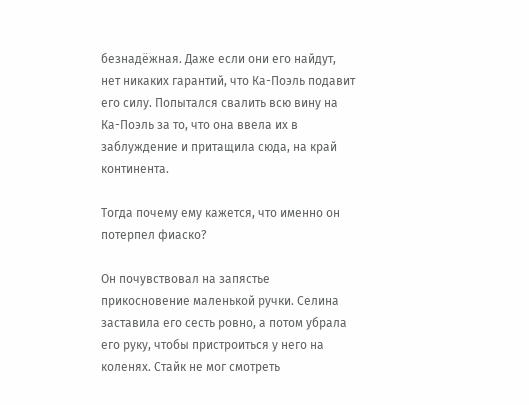безнадёжная. Даже если они его найдут, нет никаких гарантий, что Ка-Поэль подавит его силу. Попытался свалить всю вину на Ка-Поэль за то, что она ввела их в заблуждение и притащила сюда, на край континента.

Тогда почему ему кажется, что именно он потерпел фиаско?

Он почувствовал на запястье прикосновение маленькой ручки. Селина заставила его сесть ровно, а потом убрала его руку, чтобы пристроиться у него на коленях. Стайк не мог смотреть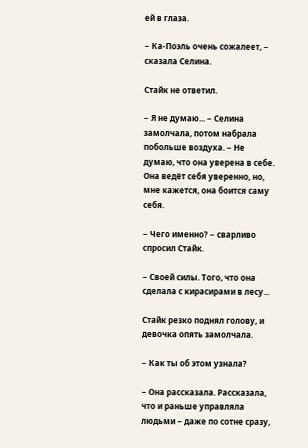ей в глаза.

− Ка-Поэль очень сожалеет, − сказала Селина.

Стайк не ответил.

− Я не думаю... − Селина замолчала, потом набрала побольше воздуха. − Не думаю, что она уверена в себе. Она ведёт себя уверенно, но, мне кажется, она боится саму себя.

− Чего именно? − сварливо спросил Стайк.

− Своей силы. Того, что она сделала с кирасирами в лесу...

Стайк резко поднял голову, и девочка опять замолчала.

− Как ты об этом узнала?

− Она рассказала. Рассказала, что и раньше управляла людьми − даже по сотне сразу,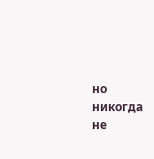но никогда не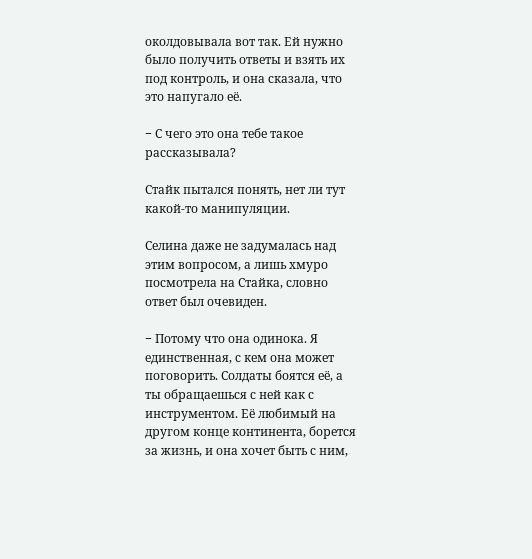околдовывала вот так. Ей нужно было получить ответы и взять их под контроль, и она сказала, что это напугало её.

− С чего это она тебе такое рассказывала?

Стайк пытался понять, нет ли тут какой-то манипуляции.

Селина даже не задумалась над этим вопросом, а лишь хмуро посмотрела на Стайка, словно ответ был очевиден.

− Потому что она одинока. Я единственная, с кем она может поговорить. Солдаты боятся её, а ты обращаешься с ней как с инструментом. Её любимый на другом конце континента, борется за жизнь, и она хочет быть с ним,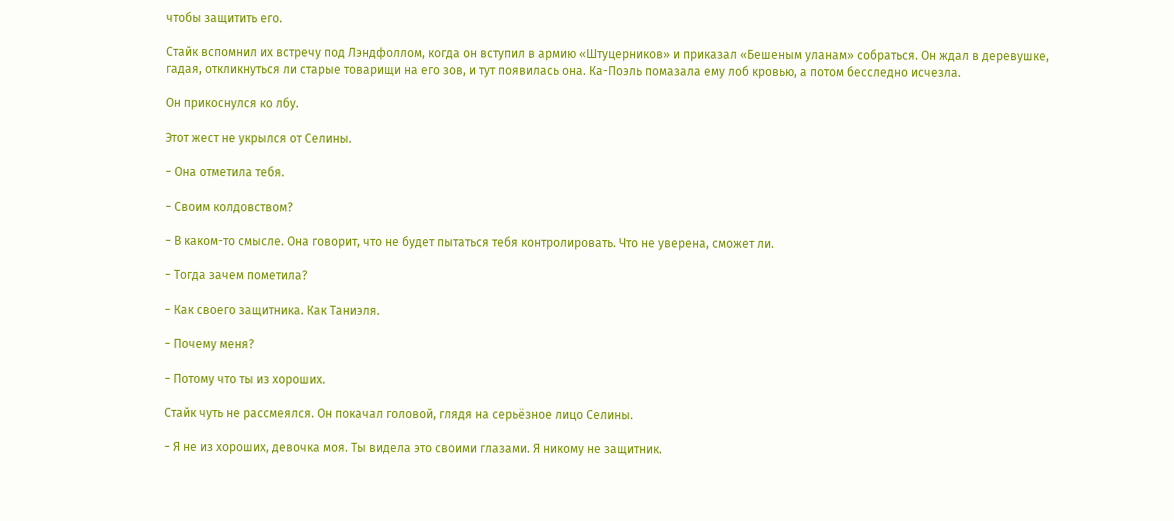чтобы защитить его.

Стайк вспомнил их встречу под Лэндфоллом, когда он вступил в армию «Штуцерников» и приказал «Бешеным уланам» собраться. Он ждал в деревушке, гадая, откликнуться ли старые товарищи на его зов, и тут появилась она. Ка-Поэль помазала ему лоб кровью, а потом бесследно исчезла.

Он прикоснулся ко лбу.

Этот жест не укрылся от Селины.

− Она отметила тебя.

− Своим колдовством?

− В каком-то смысле. Она говорит, что не будет пытаться тебя контролировать. Что не уверена, сможет ли.

− Тогда зачем пометила?

− Как своего защитника. Как Таниэля.

− Почему меня?

− Потому что ты из хороших.

Стайк чуть не рассмеялся. Он покачал головой, глядя на серьёзное лицо Селины.

− Я не из хороших, девочка моя. Ты видела это своими глазами. Я никому не защитник.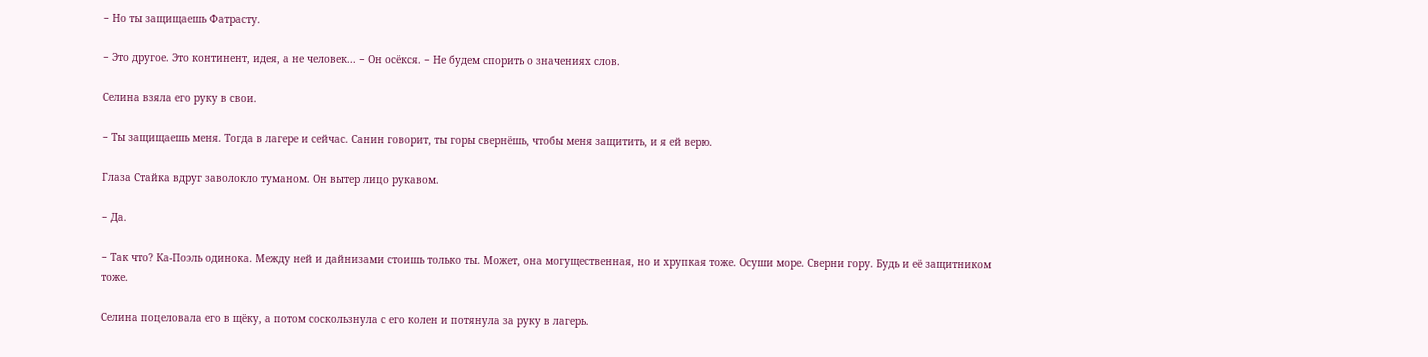− Но ты защищаешь Фатрасту.

− Это другое. Это континент, идея, а не человек... − Он осёкся. − Не будем спорить о значениях слов.

Селина взяла его руку в свои.

− Ты защищаешь меня. Тогда в лагере и сейчас. Санин говорит, ты горы свернёшь, чтобы меня защитить, и я ей верю.

Глаза Стайка вдруг заволокло туманом. Он вытер лицо рукавом.

− Да.

− Так что? Ка-Поэль одинока. Между ней и дайнизами стоишь только ты. Может, она могущественная, но и хрупкая тоже. Осуши море. Сверни гору. Будь и её защитником тоже.

Селина поцеловала его в щёку, а потом соскользнула с его колен и потянула за руку в лагерь.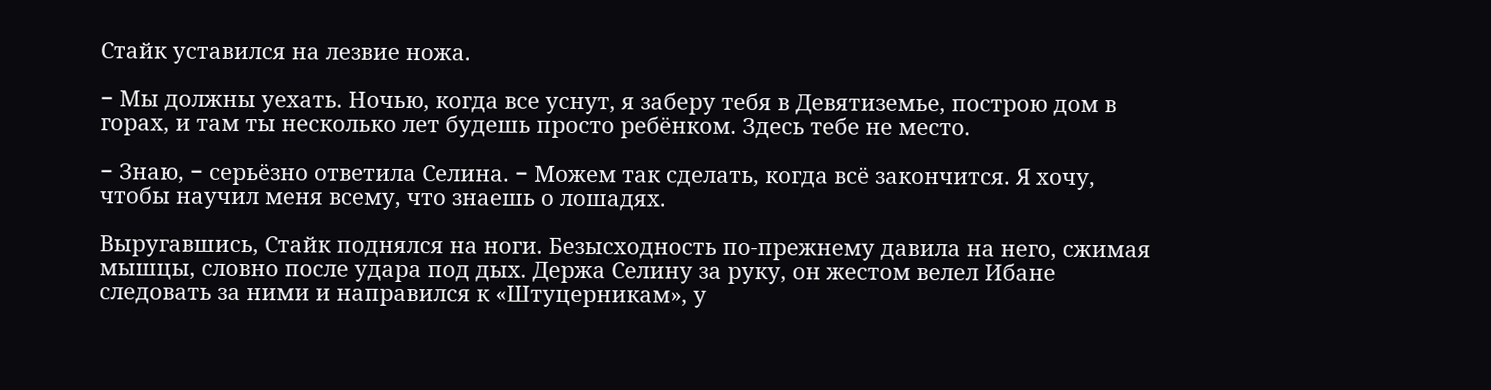Стайк уставился на лезвие ножа.

− Мы должны уехать. Ночью, когда все уснут, я заберу тебя в Девятиземье, построю дом в горах, и там ты несколько лет будешь просто ребёнком. Здесь тебе не место.

− Знаю, − серьёзно ответила Селина. − Можем так сделать, когда всё закончится. Я хочу, чтобы научил меня всему, что знаешь о лошадях.

Выругавшись, Стайк поднялся на ноги. Безысходность по-прежнему давила на него, сжимая мышцы, словно после удара под дых. Держа Селину за руку, он жестом велел Ибане следовать за ними и направился к «Штуцерникам», у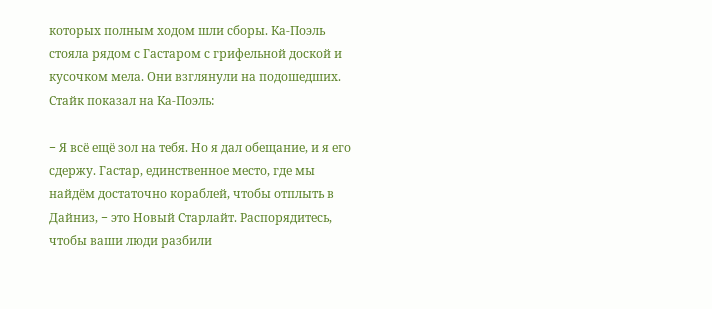которых полным ходом шли сборы. Ка-Поэль стояла рядом с Гастаром с грифельной доской и кусочком мела. Они взглянули на подошедших. Стайк показал на Ка-Поэль:

− Я всё ещё зол на тебя. Но я дал обещание, и я его сдержу. Гастар, единственное место, где мы найдём достаточно кораблей, чтобы отплыть в Дайниз, − это Новый Старлайт. Распорядитесь, чтобы ваши люди разбили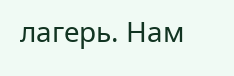лагерь. Нам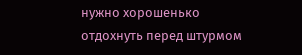нужно хорошенько отдохнуть перед штурмом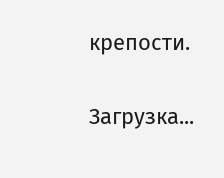крепости.

Загрузка...